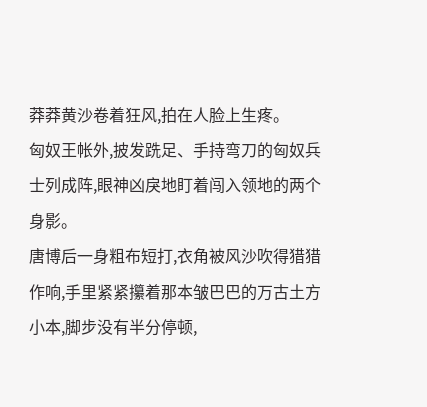莽莽黄沙卷着狂风,拍在人脸上生疼。
匈奴王帐外,披发跣足、手持弯刀的匈奴兵士列成阵,眼神凶戾地盯着闯入领地的两个身影。
唐博后一身粗布短打,衣角被风沙吹得猎猎作响,手里紧紧攥着那本皱巴巴的万古土方小本,脚步没有半分停顿,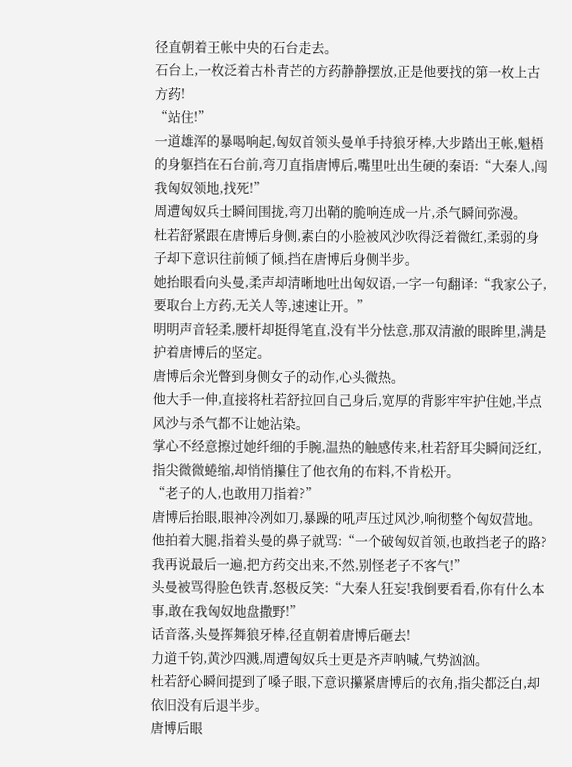径直朝着王帐中央的石台走去。
石台上,一枚泛着古朴青芒的方药静静摆放,正是他要找的第一枚上古方药!
“站住!”
一道雄浑的暴喝响起,匈奴首领头曼单手持狼牙棒,大步踏出王帐,魁梧的身躯挡在石台前,弯刀直指唐博后,嘴里吐出生硬的秦语:“大秦人,闯我匈奴领地,找死!”
周遭匈奴兵士瞬间围拢,弯刀出鞘的脆响连成一片,杀气瞬间弥漫。
杜若舒紧跟在唐博后身侧,素白的小脸被风沙吹得泛着微红,柔弱的身子却下意识往前倾了倾,挡在唐博后身侧半步。
她抬眼看向头曼,柔声却清晰地吐出匈奴语,一字一句翻译:“我家公子,要取台上方药,无关人等,速速让开。”
明明声音轻柔,腰杆却挺得笔直,没有半分怯意,那双清澈的眼眸里,满是护着唐博后的坚定。
唐博后余光瞥到身侧女子的动作,心头微热。
他大手一伸,直接将杜若舒拉回自己身后,宽厚的背影牢牢护住她,半点风沙与杀气都不让她沾染。
掌心不经意擦过她纤细的手腕,温热的触感传来,杜若舒耳尖瞬间泛红,指尖微微蜷缩,却悄悄攥住了他衣角的布料,不肯松开。
“老子的人,也敢用刀指着?”
唐博后抬眼,眼神冷冽如刀,暴躁的吼声压过风沙,响彻整个匈奴营地。
他拍着大腿,指着头曼的鼻子就骂:“一个破匈奴首领,也敢挡老子的路?我再说最后一遍,把方药交出来,不然,别怪老子不客气!”
头曼被骂得脸色铁青,怒极反笑:“大秦人狂妄!我倒要看看,你有什么本事,敢在我匈奴地盘撒野!”
话音落,头曼挥舞狼牙棒,径直朝着唐博后砸去!
力道千钧,黄沙四溅,周遭匈奴兵士更是齐声呐喊,气势汹汹。
杜若舒心瞬间提到了嗓子眼,下意识攥紧唐博后的衣角,指尖都泛白,却依旧没有后退半步。
唐博后眼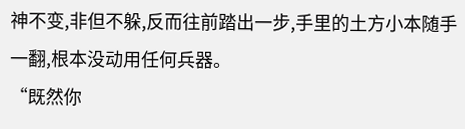神不变,非但不躲,反而往前踏出一步,手里的土方小本随手一翻,根本没动用任何兵器。
“既然你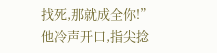找死,那就成全你!”
他冷声开口,指尖捻